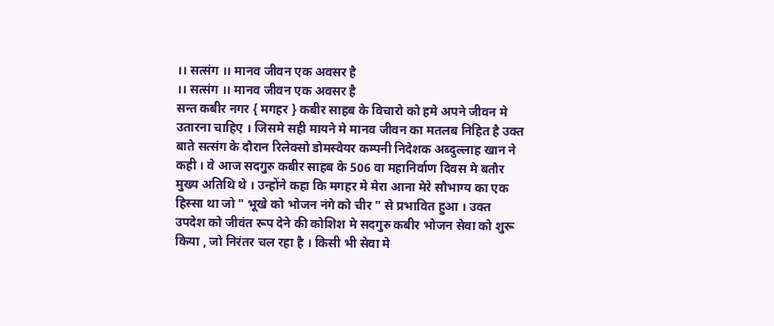।। सत्संग ।। मानव जीवन एक अवसर है
।। सत्संग ।। मानव जीवन एक अवसर है
सन्त कबीर नगर { मगहर } कबीर साहब के विचारो को हमे अपने जीवन मे उतारना चाहिए । जिसमे सही मायने मे मानव जीवन का मतलब निहित है उक्त बाते सत्संग के दौरान रिलेक्सो डोमस्वेयर कम्पनी निदेशक अब्दुल्लाह खान ने कही । वे आज सदगुरु कबीर साहब के 506 वा महानिर्वाण दिवस मे बतौर मुख्य अतिथि थे । उन्होंने कहा कि मगहर मे मेरा आना मेरे सौभाग्य का एक हिस्सा था जो " भूखे को भोजन नंगे को चीर " से प्रभावित हुआ । उक्त उपदेश को जीवंत रूप देने की कोशिश मे सदगुरु कबीर भोजन सेवा को शुरू किया , जो निरंतर चल रहा है । किसी भी सेवा मे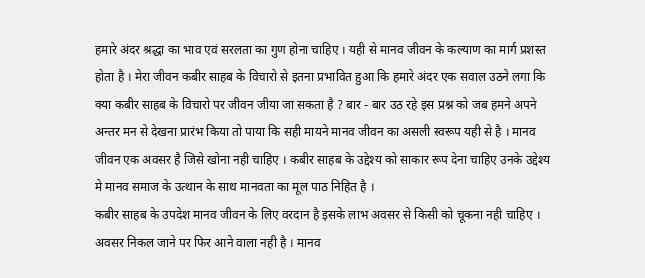हमारे अंदर श्रद्धा का भाव एवं सरलता का गुण होना चाहिए । यही से मानव जीवन के कल्याण का मार्ग प्रशस्त होता है । मेरा जीवन कबीर साहब के विचारो से इतना प्रभावित हुआ कि हमारे अंदर एक सवाल उठने लगा कि क्या कबीर साहब के विचारो पर जीवन जीया जा सकता है ? बार - बार उठ रहे इस प्रश्न को जब हमने अपने अन्तर मन से देखना प्रारंभ किया तो पाया कि सही मायने मानव जीवन का असली स्वरूप यही से है । मानव जीवन एक अवसर है जिसे खोना नही चाहिए । कबीर साहब के उद्देश्य को साकार रूप देना चाहिए उनके उद्देश्य मे मानव समाज के उत्थान के साथ मानवता का मूल पाठ निहित है ।
कबीर साहब के उपदेश मानव जीवन के लिए वरदान है इसके लाभ अवसर से किसी को चूकना नही चाहिए । अवसर निकल जाने पर फिर आने वाला नही है । मानव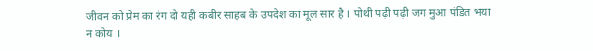जीवन को प्रेम का रंग दो यही कबीर साहब के उपदेश का मूल सार है । पोथी पढ़ी पढ़ी जग मुआ पंडित भया न कोय ।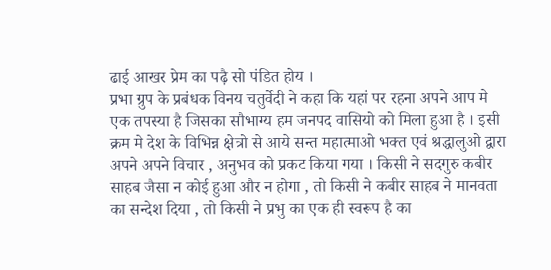ढाई आखर प्रेम का पढ़ै सो पंडित होय ।
प्रभा ग्रुप के प्रबंधक विनय चतुर्वेदी ने कहा कि यहां पर रहना अपने आप मे एक तपस्या है जिसका सौभाग्य हम जनपद वासियो को मिला हुआ है । इसी क्रम मे देश के विभिन्न क्षेत्रो से आये सन्त महात्माओ भक्त एवं श्रद्धालुओ द्वारा अपने अपने विचार , अनुभव को प्रकट किया गया । किसी ने सदगुरु कबीर साहब जैसा न कोई हुआ और न होगा , तो किसी ने कबीर साहब ने मानवता का सन्देश दिया , तो किसी ने प्रभु का एक ही स्वरूप है का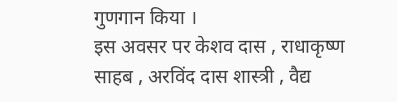गुणगान किया ।
इस अवसर पर केशव दास , राधाकृष्ण साहब , अरविंद दास शास्त्री , वैद्य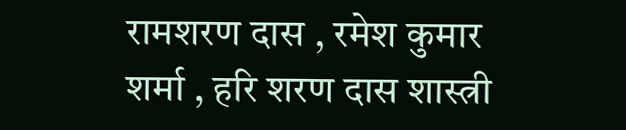रामशरण दास , रमेश कुमार शर्मा , हरि शरण दास शास्त्री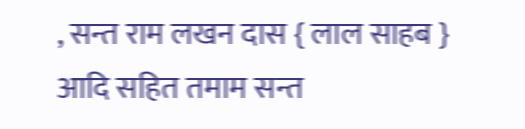, सन्त राम लखन दास { लाल साहब } आदि सहित तमाम सन्त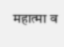महात्मा व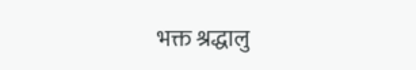भक्त श्रद्धालु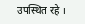उपस्थित रहे ।